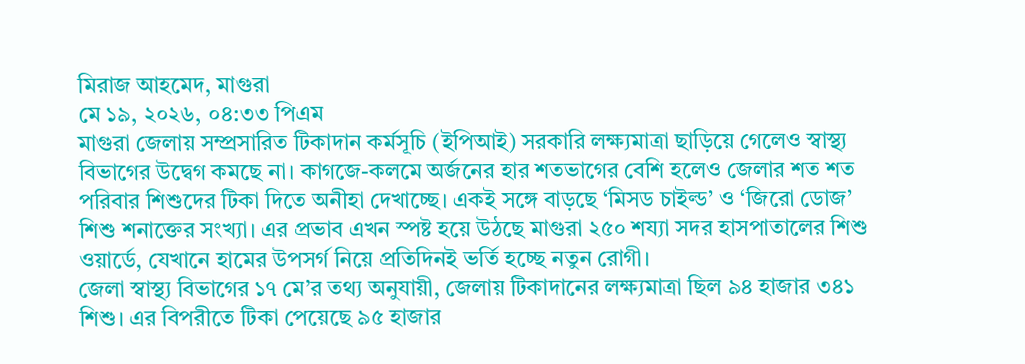মিরাজ আহমেদ, মাগুরা
মে ১৯, ২০২৬, ০৪:৩৩ পিএম
মাগুরা জেলায় সম্প্রসারিত টিকাদান কর্মসূচি (ইপিআই) সরকারি লক্ষ্যমাত্রা ছাড়িয়ে গেলেও স্বাস্থ্য বিভাগের উদ্বেগ কমছে না। কাগজে-কলমে অর্জনের হার শতভাগের বেশি হলেও জেলার শত শত পরিবার শিশুদের টিকা দিতে অনীহা দেখাচ্ছে। একই সঙ্গে বাড়ছে ‘মিসড চাইল্ড’ ও ‘জিরো ডোজ’ শিশু শনাক্তের সংখ্যা। এর প্রভাব এখন স্পষ্ট হয়ে উঠছে মাগুরা ২৫০ শয্যা সদর হাসপাতালের শিশু ওয়ার্ডে, যেখানে হামের উপসর্গ নিয়ে প্রতিদিনই ভর্তি হচ্ছে নতুন রোগী।
জেলা স্বাস্থ্য বিভাগের ১৭ মে’র তথ্য অনুযায়ী, জেলায় টিকাদানের লক্ষ্যমাত্রা ছিল ৯৪ হাজার ৩৪১ শিশু। এর বিপরীতে টিকা পেয়েছে ৯৫ হাজার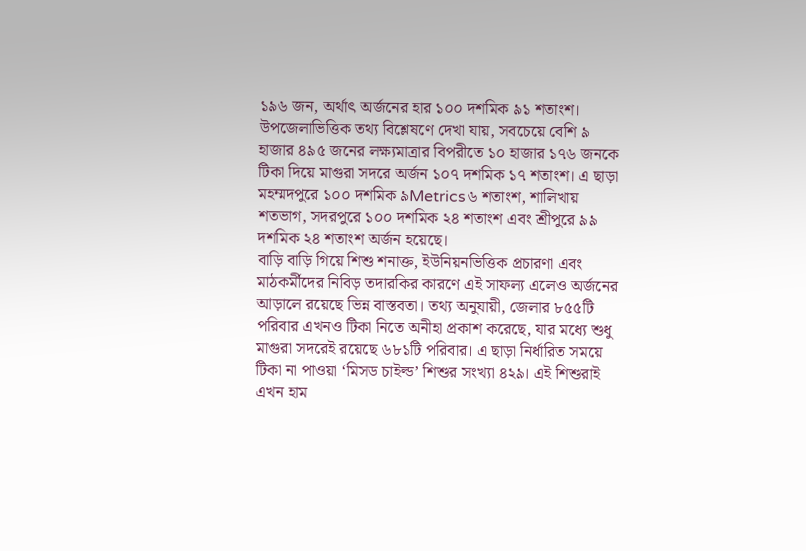১৯৬ জন, অর্থাৎ অর্জনের হার ১০০ দশমিক ৯১ শতাংশ। উপজেলাভিত্তিক তথ্য বিশ্লেষণে দেখা যায়, সবচেয়ে বেশি ৯ হাজার ৪৯৫ জনের লক্ষ্যমাত্রার বিপরীতে ১০ হাজার ১৭৬ জনকে টিকা দিয়ে মাগুরা সদরে অর্জন ১০৭ দশমিক ১৭ শতাংশ। এ ছাড়া মহম্মদপুরে ১০০ দশমিক ৯Metrics৬ শতাংশ, শালিখায় শতভাগ, সদরপুরে ১০০ দশমিক ২৪ শতাংশ এবং শ্রীপুরে ৯৯ দশমিক ২৪ শতাংশ অর্জন হয়েছে।
বাড়ি বাড়ি গিয়ে শিশু শনাক্ত, ইউনিয়নভিত্তিক প্রচারণা এবং মাঠকর্মীদের নিবিড় তদারকির কারণে এই সাফল্য এলেও অর্জনের আড়ালে রয়েছে ভিন্ন বাস্তবতা। তথ্য অনুযায়ী, জেলার ৮৫৫টি পরিবার এখনও টিকা নিতে অনীহা প্রকাশ করেছে, যার মধ্যে শুধু মাগুরা সদরেই রয়েছে ৬৮১টি পরিবার। এ ছাড়া নির্ধারিত সময়ে টিকা না পাওয়া ‘মিসড চাইল্ড’ শিশুর সংখ্যা ৪২৯। এই শিশুরাই এখন হাম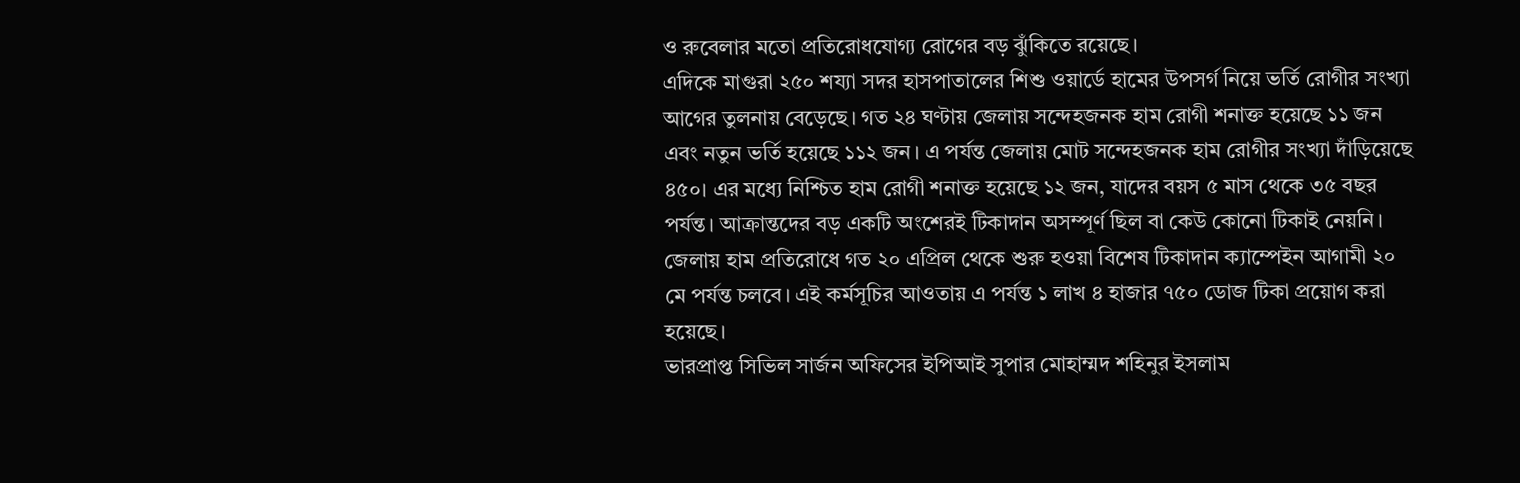ও রুবেলার মতো প্রতিরোধযোগ্য রোগের বড় ঝুঁকিতে রয়েছে।
এদিকে মাগুরা ২৫০ শয্যা সদর হাসপাতালের শিশু ওয়ার্ডে হামের উপসর্গ নিয়ে ভর্তি রোগীর সংখ্যা আগের তুলনায় বেড়েছে। গত ২৪ ঘণ্টায় জেলায় সন্দেহজনক হাম রোগী শনাক্ত হয়েছে ১১ জন এবং নতুন ভর্তি হয়েছে ১১২ জন। এ পর্যন্ত জেলায় মোট সন্দেহজনক হাম রোগীর সংখ্যা দাঁড়িয়েছে ৪৫০। এর মধ্যে নিশ্চিত হাম রোগী শনাক্ত হয়েছে ১২ জন, যাদের বয়স ৫ মাস থেকে ৩৫ বছর পর্যন্ত। আক্রান্তদের বড় একটি অংশেরই টিকাদান অসম্পূর্ণ ছিল বা কেউ কোনো টিকাই নেয়নি।
জেলায় হাম প্রতিরোধে গত ২০ এপ্রিল থেকে শুরু হওয়া বিশেষ টিকাদান ক্যাম্পেইন আগামী ২০ মে পর্যন্ত চলবে। এই কর্মসূচির আওতায় এ পর্যন্ত ১ লাখ ৪ হাজার ৭৫০ ডোজ টিকা প্রয়োগ করা হয়েছে।
ভারপ্রাপ্ত সিভিল সার্জন অফিসের ইপিআই সুপার মোহাম্মদ শহিনুর ইসলাম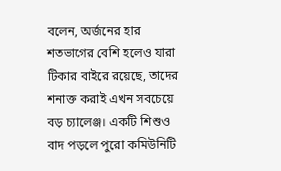বলেন, অর্জনের হার শতভাগের বেশি হলেও যারা টিকার বাইরে রয়েছে, তাদের শনাক্ত করাই এখন সবচেয়ে বড় চ্যালেঞ্জ। একটি শিশুও বাদ পড়লে পুরো কমিউনিটি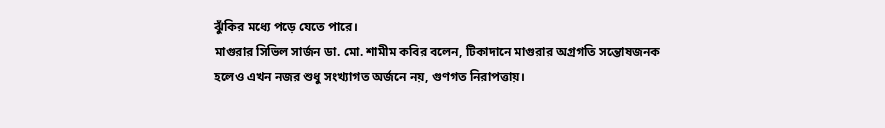ঝুঁকির মধ্যে পড়ে যেতে পারে।
মাগুরার সিভিল সার্জন ডা. মো. শামীম কবির বলেন, টিকাদানে মাগুরার অগ্রগতি সন্তোষজনক হলেও এখন নজর শুধু সংখ্যাগত অর্জনে নয়, গুণগত নিরাপত্তায়।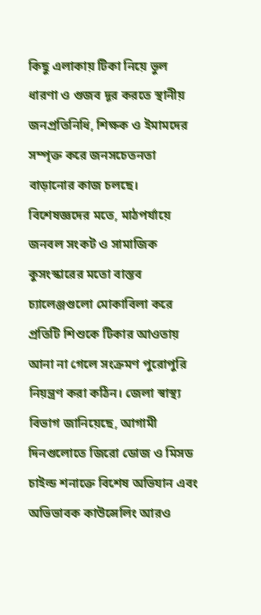কিছু এলাকায় টিকা নিয়ে ভুল ধারণা ও গুজব দূর করতে স্থানীয় জনপ্রতিনিধি, শিক্ষক ও ইমামদের সম্পৃক্ত করে জনসচেতনতা বাড়ানোর কাজ চলছে।
বিশেষজ্ঞদের মতে, মাঠপর্যায়ে জনবল সংকট ও সামাজিক কুসংস্কারের মতো বাস্তব চ্যালেঞ্জগুলো মোকাবিলা করে প্রতিটি শিশুকে টিকার আওতায় আনা না গেলে সংক্রমণ পুরোপুরি নিয়ন্ত্রণ করা কঠিন। জেলা স্বাস্থ্য বিভাগ জানিয়েছে, আগামী দিনগুলোতে জিরো ডোজ ও মিসড চাইল্ড শনাক্তে বিশেষ অভিযান এবং অভিভাবক কাউন্সেলিং আরও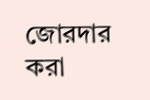জোরদার করা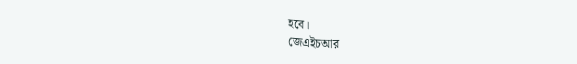হবে।
জেএইচআর